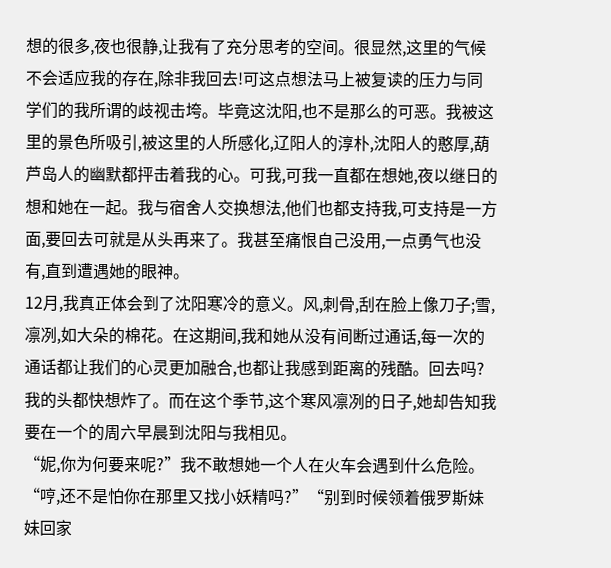想的很多,夜也很静,让我有了充分思考的空间。很显然,这里的气候不会适应我的存在,除非我回去!可这点想法马上被复读的压力与同学们的我所谓的歧视击垮。毕竟这沈阳,也不是那么的可恶。我被这里的景色所吸引,被这里的人所感化,辽阳人的淳朴,沈阳人的憨厚,葫芦岛人的幽默都抨击着我的心。可我,可我一直都在想她,夜以继日的想和她在一起。我与宿舍人交换想法,他们也都支持我,可支持是一方面,要回去可就是从头再来了。我甚至痛恨自己没用,一点勇气也没有,直到遭遇她的眼神。
12月,我真正体会到了沈阳寒冷的意义。风,刺骨,刮在脸上像刀子;雪,凛冽,如大朵的棉花。在这期间,我和她从没有间断过通话,每一次的通话都让我们的心灵更加融合,也都让我感到距离的残酷。回去吗?我的头都快想炸了。而在这个季节,这个寒风凛冽的日子,她却告知我要在一个的周六早晨到沈阳与我相见。
“妮,你为何要来呢?”我不敢想她一个人在火车会遇到什么危险。
“哼,还不是怕你在那里又找小妖精吗?”“别到时候领着俄罗斯妹妹回家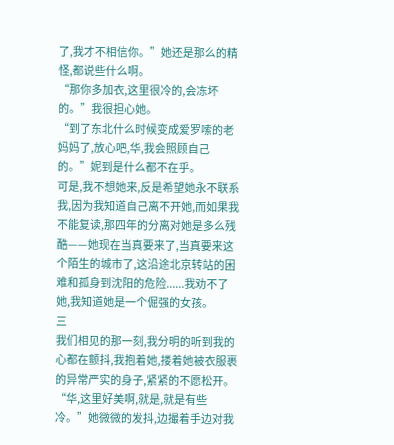了,我才不相信你。”她还是那么的精怪,都说些什么啊。
“那你多加衣,这里很冷的,会冻坏的。”我很担心她。
“到了东北什么时候变成爱罗嗦的老妈妈了,放心吧,华,我会照顾自己的。”妮到是什么都不在乎。
可是,我不想她来,反是希望她永不联系我,因为我知道自己离不开她,而如果我不能复读,那四年的分离对她是多么残酷——她现在当真要来了,当真要来这个陌生的城市了,这沿途北京转站的困难和孤身到沈阳的危险......我劝不了她,我知道她是一个倔强的女孩。
三
我们相见的那一刻,我分明的听到我的心都在颤抖,我抱着她,搂着她被衣服裹的异常严实的身子,紧紧的不愿松开。
“华,这里好美啊,就是,就是有些冷。”她微微的发抖,边撮着手边对我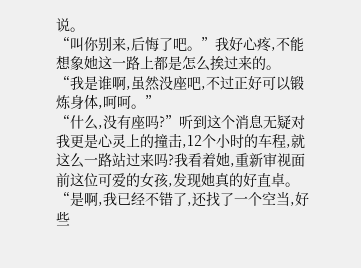说。
“叫你别来,后悔了吧。”我好心疼,不能想象她这一路上都是怎么挨过来的。
“我是谁啊,虽然没座吧,不过正好可以锻炼身体,呵呵。”
“什么,没有座吗?”听到这个消息无疑对我更是心灵上的撞击,12个小时的车程,就这么一路站过来吗?我看着她,重新审视面前这位可爱的女孩,发现她真的好直卓。
“是啊,我已经不错了,还找了一个空当,好些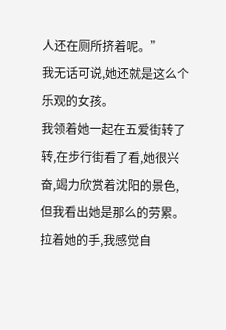人还在厕所挤着呢。”
我无话可说,她还就是这么个乐观的女孩。
我领着她一起在五爱街转了转,在步行街看了看,她很兴奋,竭力欣赏着沈阳的景色,但我看出她是那么的劳累。拉着她的手,我感觉自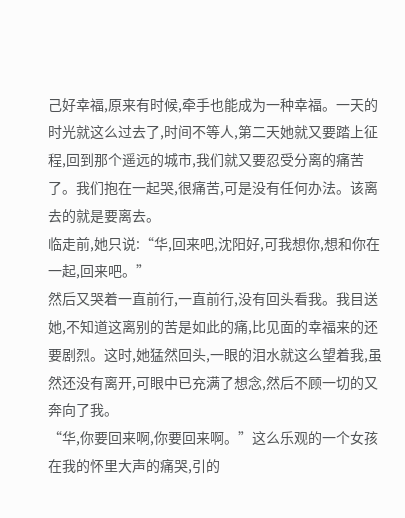己好幸福,原来有时候,牵手也能成为一种幸福。一天的时光就这么过去了,时间不等人,第二天她就又要踏上征程,回到那个遥远的城市,我们就又要忍受分离的痛苦了。我们抱在一起哭,很痛苦,可是没有任何办法。该离去的就是要离去。
临走前,她只说:“华,回来吧,沈阳好,可我想你,想和你在一起,回来吧。”
然后又哭着一直前行,一直前行,没有回头看我。我目送她,不知道这离别的苦是如此的痛,比见面的幸福来的还要剧烈。这时,她猛然回头,一眼的泪水就这么望着我,虽然还没有离开,可眼中已充满了想念,然后不顾一切的又奔向了我。
“华,你要回来啊,你要回来啊。”这么乐观的一个女孩在我的怀里大声的痛哭,引的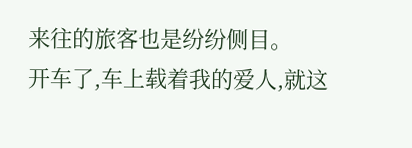来往的旅客也是纷纷侧目。
开车了,车上载着我的爱人,就这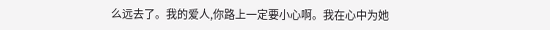么远去了。我的爱人,你路上一定要小心啊。我在心中为她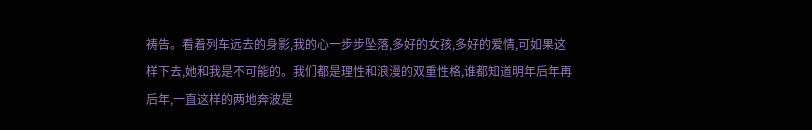祷告。看着列车远去的身影,我的心一步步坠落,多好的女孩,多好的爱情,可如果这样下去,她和我是不可能的。我们都是理性和浪漫的双重性格,谁都知道明年后年再后年,一直这样的两地奔波是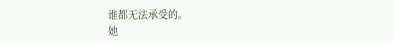谁都无法承受的。
她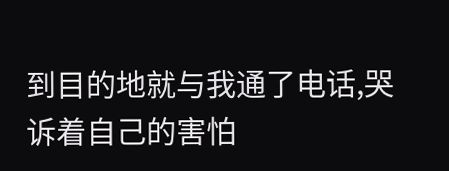到目的地就与我通了电话,哭诉着自己的害怕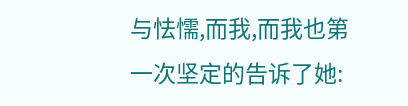与怯懦,而我,而我也第一次坚定的告诉了她: